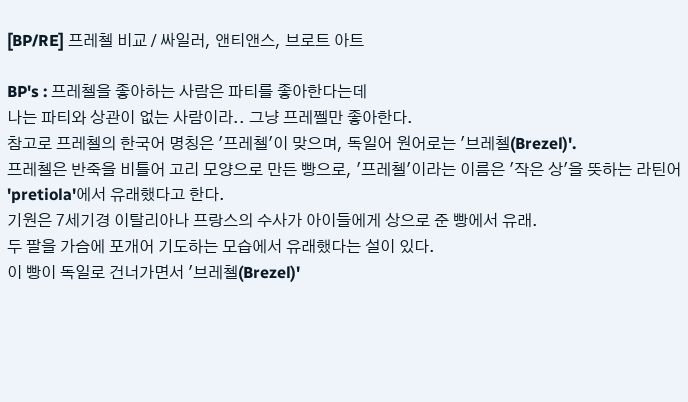[BP/RE] 프레첼 비교 / 싸일러, 앤티앤스, 브로트 아트

BP's : 프레첼을 좋아하는 사람은 파티를 좋아한다는데
나는 파티와 상관이 없는 사람이라.. 그냥 프레쩰만 좋아한다.
참고로 프레첼의 한국어 명칭은 '프레첼'이 맞으며, 독일어 원어로는 '브레첼(Brezel)'.
프레첼은 반죽을 비틀어 고리 모양으로 만든 빵으로, '프레첼'이라는 이름은 '작은 상'을 뜻하는 라틴어 'pretiola'에서 유래했다고 한다.
기원은 7세기경 이탈리아나 프랑스의 수사가 아이들에게 상으로 준 빵에서 유래.
두 팔을 가슴에 포개어 기도하는 모습에서 유래했다는 설이 있다.
이 빵이 독일로 건너가면서 '브레첼(Brezel)'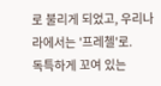로 불리게 되었고, 우리나라에서는 '프레첼'로.
독특하게 꼬여 있는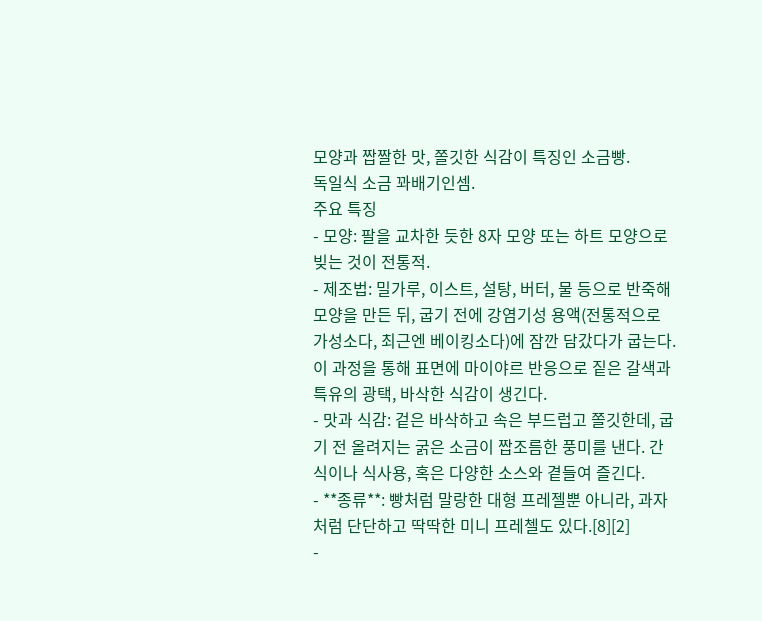모양과 짭짤한 맛, 쫄깃한 식감이 특징인 소금빵.
독일식 소금 꽈배기인셈.
주요 특징
- 모양: 팔을 교차한 듯한 8자 모양 또는 하트 모양으로 빚는 것이 전통적.
- 제조법: 밀가루, 이스트, 설탕, 버터, 물 등으로 반죽해 모양을 만든 뒤, 굽기 전에 강염기성 용액(전통적으로 가성소다, 최근엔 베이킹소다)에 잠깐 담갔다가 굽는다. 이 과정을 통해 표면에 마이야르 반응으로 짙은 갈색과 특유의 광택, 바삭한 식감이 생긴다.
- 맛과 식감: 겉은 바삭하고 속은 부드럽고 쫄깃한데, 굽기 전 올려지는 굵은 소금이 짭조름한 풍미를 낸다. 간식이나 식사용, 혹은 다양한 소스와 곁들여 즐긴다.
- **종류**: 빵처럼 말랑한 대형 프레젤뿐 아니라, 과자처럼 단단하고 딱딱한 미니 프레첼도 있다.[8][2]
-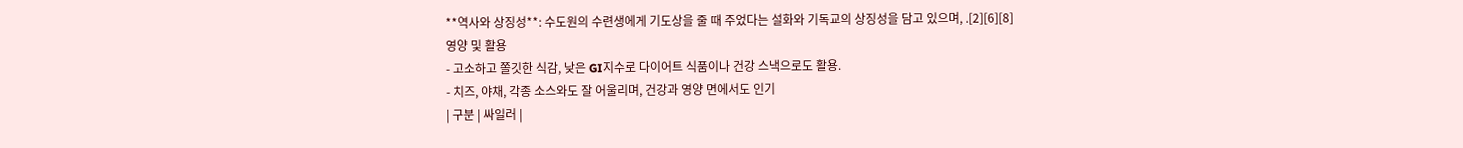**역사와 상징성**: 수도원의 수련생에게 기도상을 줄 때 주었다는 설화와 기독교의 상징성을 담고 있으며, .[2][6][8]
영양 및 활용
- 고소하고 쫄깃한 식감, 낮은 GI지수로 다이어트 식품이나 건강 스낵으로도 활용.
- 치즈, 야채, 각종 소스와도 잘 어울리며, 건강과 영양 면에서도 인기
| 구분 | 싸일러 |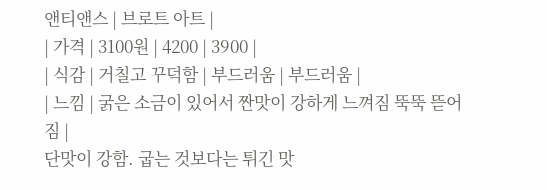앤티앤스 | 브로트 아트 |
| 가격 | 3100원 | 4200 | 3900 |
| 식감 | 거칠고 꾸덕함 | 부드러움 | 부드러움 |
| 느낌 | 굵은 소금이 있어서 짠맛이 강하게 느껴짐 뚝뚝 뜯어짐 |
단맛이 강함. 굽는 것보다는 튀긴 맛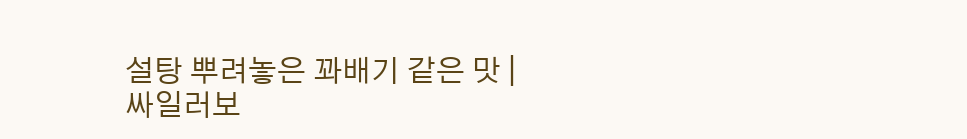설탕 뿌려놓은 꽈배기 같은 맛 |
싸일러보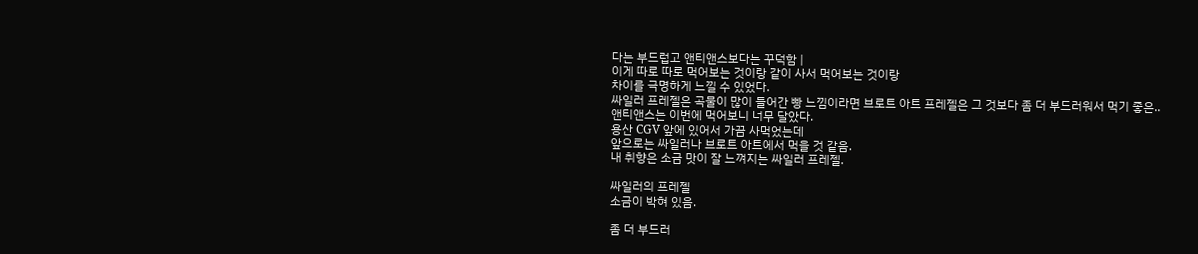다는 부드럽고 앤티앤스보다는 꾸덕함 |
이게 따로 따로 먹어보는 것이랑 같이 사서 먹어보는 것이랑
차이를 극명하게 느낄 수 있었다.
싸일러 프레젤은 곡물이 많이 들어간 빵 느낌이라면 브로트 아트 프레젤은 그 것보다 좀 더 부드러워서 먹기 좋은..
앤티앤스는 이번에 먹어보니 너무 달았다.
용산 CGV 앞에 있어서 가끔 사먹었는데
앞으로는 싸일러나 브로트 아트에서 먹을 것 같음.
내 취향은 소금 맛이 잘 느껴지는 싸일러 프레젤.

싸일러의 프레젤
소금이 박혀 있음.

좀 더 부드러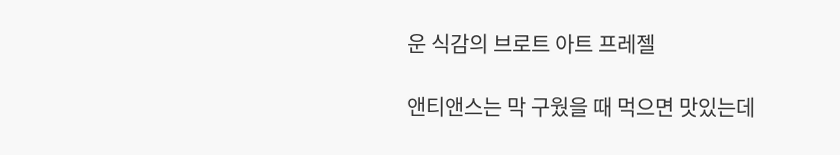운 식감의 브로트 아트 프레젤

앤티앤스는 막 구웠을 때 먹으면 맛있는데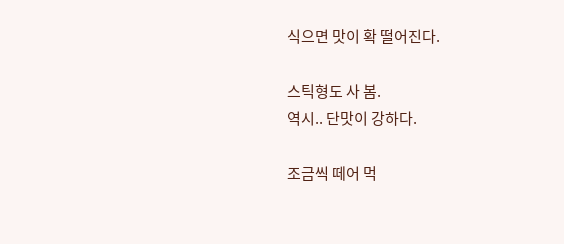식으면 맛이 확 떨어진다.

스틱형도 사 봄.
역시.. 단맛이 강하다.

조금씩 떼어 먹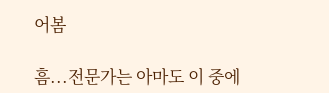어봄

흠...전문가는 아마도 이 중에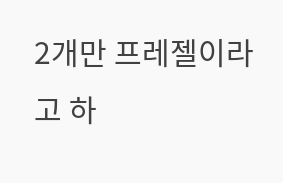2개만 프레젤이라고 하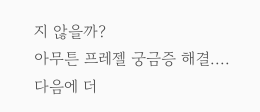지 않을까?
아무튼 프레젤 궁금증 해결....
다음에 더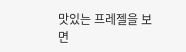맛있는 프레젤을 보면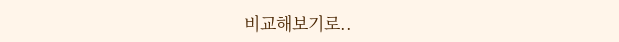비교해보기로..